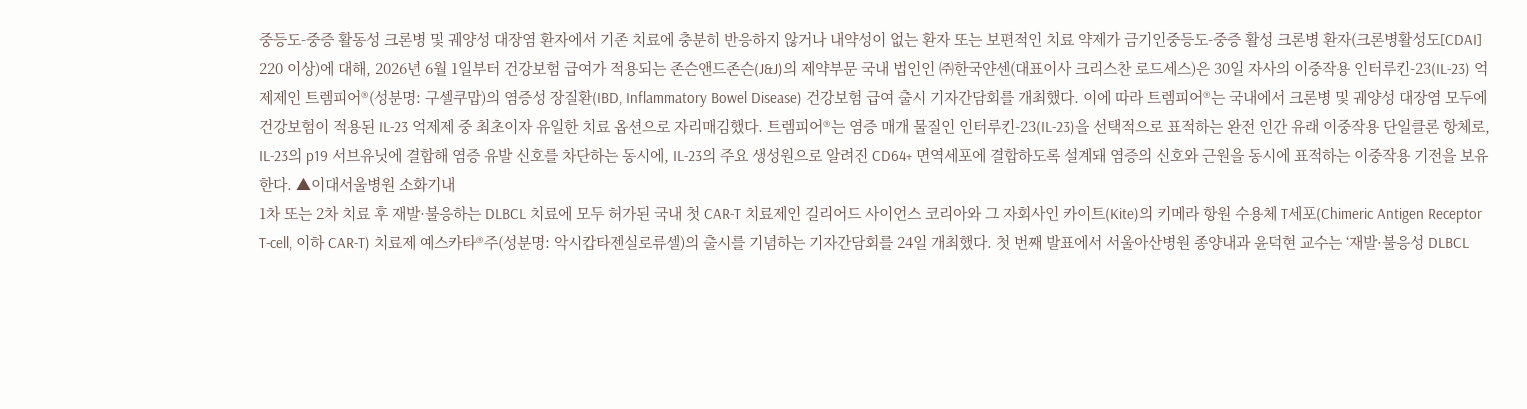중등도-중증 활동성 크론병 및 궤양성 대장염 환자에서 기존 치료에 충분히 반응하지 않거나 내약성이 없는 환자 또는 보편적인 치료 약제가 금기인중등도-중증 활성 크론병 환자(크론병활성도[CDAI] 220 이상)에 대해, 2026년 6월 1일부터 건강보험 급여가 적용되는 존슨앤드존슨(J&J)의 제약부문 국내 법인인 ㈜한국얀센(대표이사 크리스찬 로드세스)은 30일 자사의 이중작용 인터루킨-23(IL-23) 억제제인 트렘피어®(성분명: 구셀쿠맙)의 염증성 장질환(IBD, Inflammatory Bowel Disease) 건강보험 급여 출시 기자간담회를 개최했다. 이에 따라 트렘피어®는 국내에서 크론병 및 궤양성 대장염 모두에 건강보험이 적용된 IL-23 억제제 중 최초이자 유일한 치료 옵션으로 자리매김했다. 트렘피어®는 염증 매개 물질인 인터루킨-23(IL-23)을 선택적으로 표적하는 완전 인간 유래 이중작용 단일클론 항체로, IL-23의 p19 서브유닛에 결합해 염증 유발 신호를 차단하는 동시에, IL-23의 주요 생성원으로 알려진 CD64+ 면역세포에 결합하도록 설계돼 염증의 신호와 근원을 동시에 표적하는 이중작용 기전을 보유한다. ▲이대서울병원 소화기내
1차 또는 2차 치료 후 재발·불응하는 DLBCL 치료에 모두 허가된 국내 첫 CAR-T 치료제인 길리어드 사이언스 코리아와 그 자회사인 카이트(Kite)의 키메라 항원 수용체 T세포(Chimeric Antigen Receptor T-cell, 이하 CAR-T) 치료제 예스카타®주(성분명: 악시캅타젠실로류셀)의 출시를 기념하는 기자간담회를 24일 개최했다. 첫 번째 발표에서 서울아산병원 종양내과 윤덕현 교수는 ‘재발·불응성 DLBCL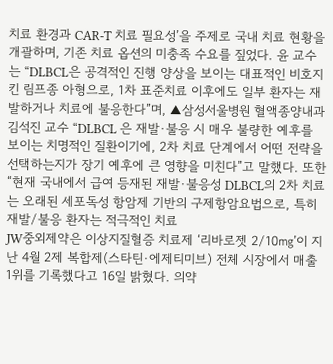치료 환경과 CAR-T 치료 필요성’을 주제로 국내 치료 현황을 개괄하며, 기존 치료 옵션의 미충족 수요를 짚었다. 윤 교수는 “DLBCL은 공격적인 진행 양상을 보이는 대표적인 비호지킨 림프종 아형으로, 1차 표준치료 이후에도 일부 환자는 재발하거나 치료에 불응한다”며, ▲삼성서울병원 혈액종양내과 김석진 교수 “DLBCL 은 재발·불응 시 매우 불량한 예후를 보이는 치명적인 질환이기에, 2차 치료 단계에서 어떤 전략을 선택하는지가 장기 예후에 큰 영향을 미친다”고 말했다. 또한 “현재 국내에서 급여 등재된 재발·불응성 DLBCL의 2차 치료는 오래된 세포독성 항암제 기반의 구제항암요법으로, 특히 재발/불응 환자는 적극적인 치료
JW중외제약은 이상지질혈증 치료제 ‘리바로젯 2/10㎎’이 지난 4월 2제 복합제(스타틴·에제티미브) 전체 시장에서 매출 1위를 기록했다고 16일 밝혔다. 의약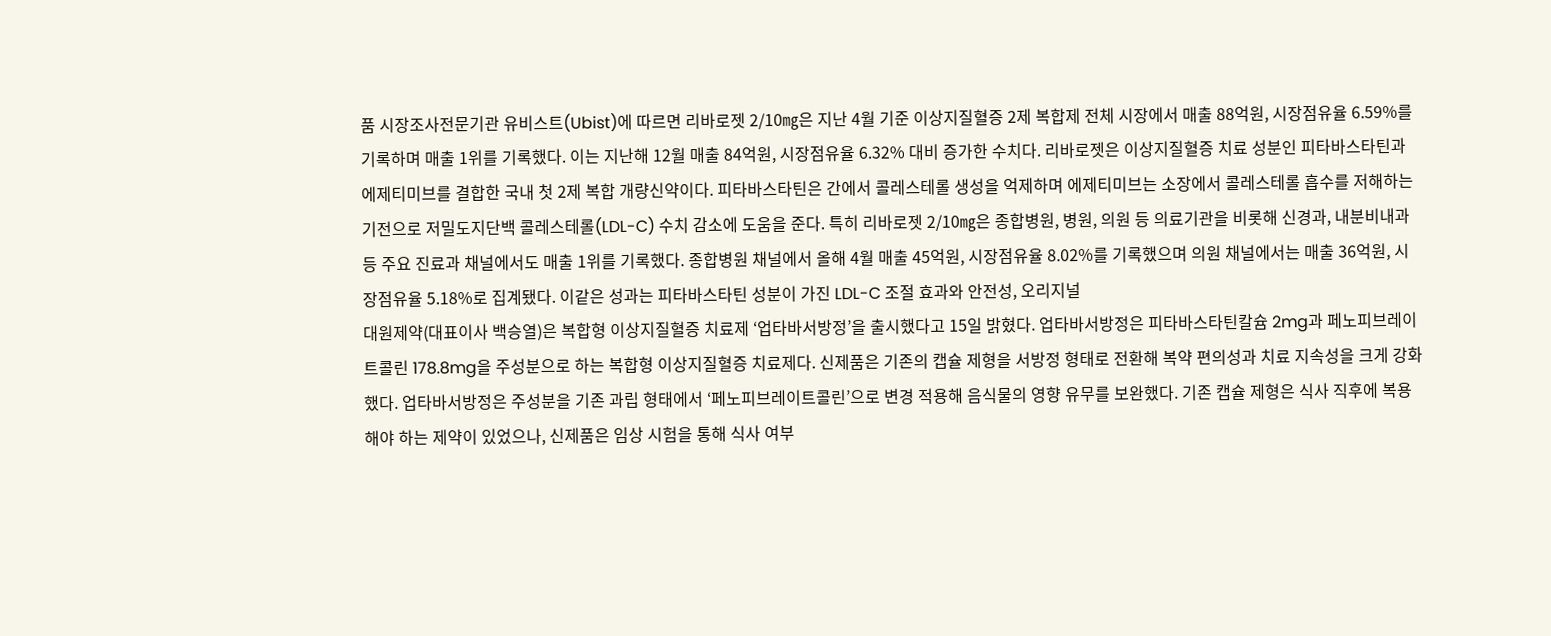품 시장조사전문기관 유비스트(Ubist)에 따르면 리바로젯 2/10㎎은 지난 4월 기준 이상지질혈증 2제 복합제 전체 시장에서 매출 88억원, 시장점유율 6.59%를 기록하며 매출 1위를 기록했다. 이는 지난해 12월 매출 84억원, 시장점유율 6.32% 대비 증가한 수치다. 리바로젯은 이상지질혈증 치료 성분인 피타바스타틴과 에제티미브를 결합한 국내 첫 2제 복합 개량신약이다. 피타바스타틴은 간에서 콜레스테롤 생성을 억제하며 에제티미브는 소장에서 콜레스테롤 흡수를 저해하는 기전으로 저밀도지단백 콜레스테롤(LDL-C) 수치 감소에 도움을 준다. 특히 리바로젯 2/10㎎은 종합병원, 병원, 의원 등 의료기관을 비롯해 신경과, 내분비내과 등 주요 진료과 채널에서도 매출 1위를 기록했다. 종합병원 채널에서 올해 4월 매출 45억원, 시장점유율 8.02%를 기록했으며 의원 채널에서는 매출 36억원, 시장점유율 5.18%로 집계됐다. 이같은 성과는 피타바스타틴 성분이 가진 LDL-C 조절 효과와 안전성, 오리지널
대원제약(대표이사 백승열)은 복합형 이상지질혈증 치료제 ‘업타바서방정’을 출시했다고 15일 밝혔다. 업타바서방정은 피타바스타틴칼슘 2mg과 페노피브레이트콜린 178.8mg을 주성분으로 하는 복합형 이상지질혈증 치료제다. 신제품은 기존의 캡슐 제형을 서방정 형태로 전환해 복약 편의성과 치료 지속성을 크게 강화했다. 업타바서방정은 주성분을 기존 과립 형태에서 ‘페노피브레이트콜린’으로 변경 적용해 음식물의 영향 유무를 보완했다. 기존 캡슐 제형은 식사 직후에 복용해야 하는 제약이 있었으나, 신제품은 임상 시험을 통해 식사 여부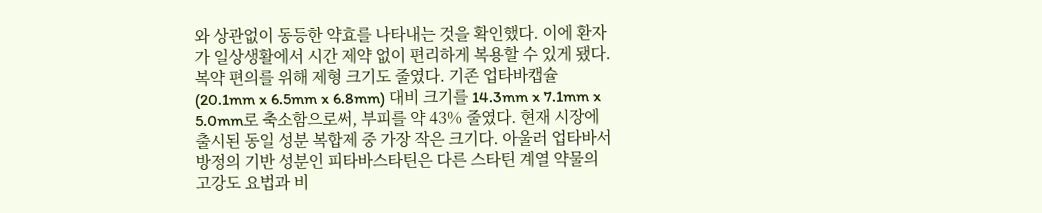와 상관없이 동등한 약효를 나타내는 것을 확인했다. 이에 환자가 일상생활에서 시간 제약 없이 편리하게 복용할 수 있게 됐다. 복약 편의를 위해 제형 크기도 줄였다. 기존 업타바캡슐(20.1mm x 6.5mm x 6.8mm) 대비 크기를 14.3mm x 7.1mm x 5.0mm로 축소함으로써, 부피를 약 43% 줄였다. 현재 시장에 출시된 동일 성분 복합제 중 가장 작은 크기다. 아울러 업타바서방정의 기반 성분인 피타바스타틴은 다른 스타틴 계열 약물의 고강도 요법과 비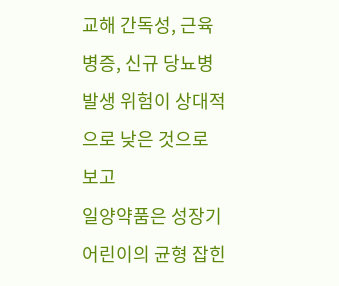교해 간독성, 근육병증, 신규 당뇨병 발생 위험이 상대적으로 낮은 것으로 보고
일양약품은 성장기 어린이의 균형 잡힌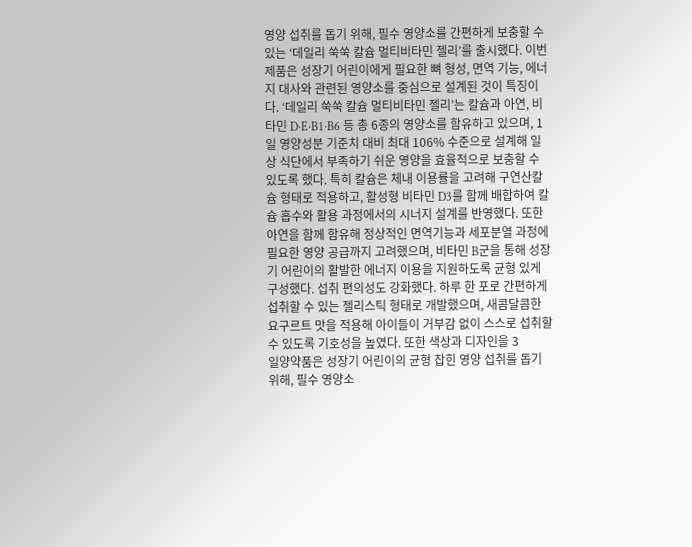영양 섭취를 돕기 위해, 필수 영양소를 간편하게 보충할 수 있는 ‘데일리 쑥쑥 칼슘 멀티비타민 젤리’를 출시했다. 이번 제품은 성장기 어린이에게 필요한 뼈 형성, 면역 기능, 에너지 대사와 관련된 영양소를 중심으로 설계된 것이 특징이다. ‘데일리 쑥쑥 칼슘 멀티비타민 젤리’는 칼슘과 아연, 비타민 D·E·B1·B6 등 총 6종의 영양소를 함유하고 있으며, 1일 영양성분 기준치 대비 최대 106% 수준으로 설계해 일상 식단에서 부족하기 쉬운 영양을 효율적으로 보충할 수 있도록 했다. 특히 칼슘은 체내 이용률을 고려해 구연산칼슘 형태로 적용하고, 활성형 비타민 D3를 함께 배합하여 칼슘 흡수와 활용 과정에서의 시너지 설계를 반영했다. 또한 아연을 함께 함유해 정상적인 면역기능과 세포분열 과정에 필요한 영양 공급까지 고려했으며, 비타민 B군을 통해 성장기 어린이의 활발한 에너지 이용을 지원하도록 균형 있게 구성했다. 섭취 편의성도 강화했다. 하루 한 포로 간편하게 섭취할 수 있는 젤리스틱 형태로 개발했으며, 새콤달콤한 요구르트 맛을 적용해 아이들이 거부감 없이 스스로 섭취할 수 있도록 기호성을 높였다. 또한 색상과 디자인을 3
일양약품은 성장기 어린이의 균형 잡힌 영양 섭취를 돕기 위해, 필수 영양소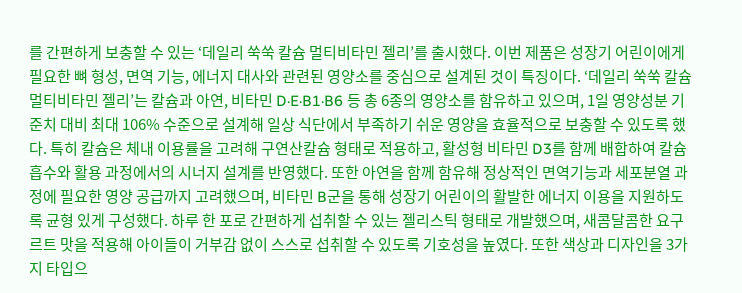를 간편하게 보충할 수 있는 ‘데일리 쑥쑥 칼슘 멀티비타민 젤리’를 출시했다. 이번 제품은 성장기 어린이에게 필요한 뼈 형성, 면역 기능, 에너지 대사와 관련된 영양소를 중심으로 설계된 것이 특징이다. ‘데일리 쑥쑥 칼슘 멀티비타민 젤리’는 칼슘과 아연, 비타민 D·E·B1·B6 등 총 6종의 영양소를 함유하고 있으며, 1일 영양성분 기준치 대비 최대 106% 수준으로 설계해 일상 식단에서 부족하기 쉬운 영양을 효율적으로 보충할 수 있도록 했다. 특히 칼슘은 체내 이용률을 고려해 구연산칼슘 형태로 적용하고, 활성형 비타민 D3를 함께 배합하여 칼슘 흡수와 활용 과정에서의 시너지 설계를 반영했다. 또한 아연을 함께 함유해 정상적인 면역기능과 세포분열 과정에 필요한 영양 공급까지 고려했으며, 비타민 B군을 통해 성장기 어린이의 활발한 에너지 이용을 지원하도록 균형 있게 구성했다. 하루 한 포로 간편하게 섭취할 수 있는 젤리스틱 형태로 개발했으며, 새콤달콤한 요구르트 맛을 적용해 아이들이 거부감 없이 스스로 섭취할 수 있도록 기호성을 높였다. 또한 색상과 디자인을 3가지 타입으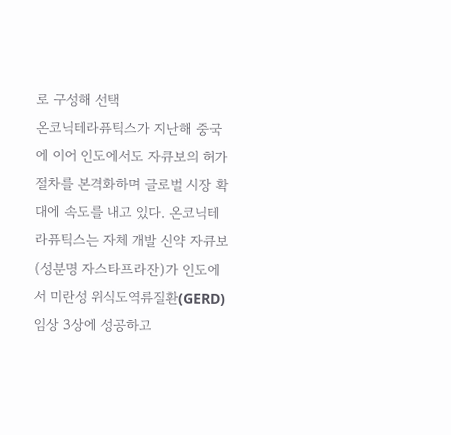로 구성해 선택
온코닉테라퓨틱스가 지난해 중국에 이어 인도에서도 자큐보의 허가 절차를 본격화하며 글로벌 시장 확대에 속도를 내고 있다. 온코닉테라퓨틱스는 자체 개발 신약 자큐보(성분명 자스타프라잔)가 인도에서 미란성 위식도역류질환(GERD) 임상 3상에 성공하고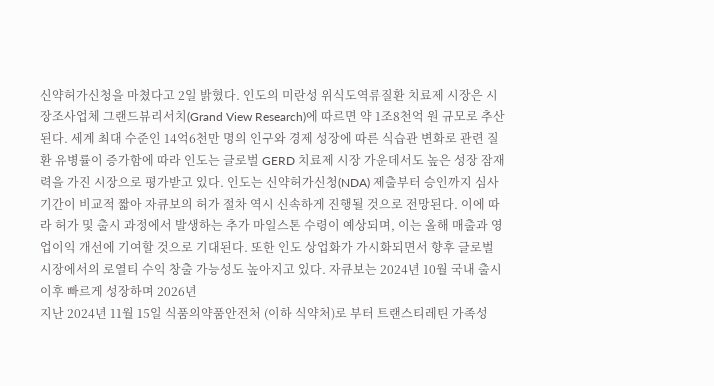신약허가신청을 마쳤다고 2일 밝혔다. 인도의 미란성 위식도역류질환 치료제 시장은 시장조사업체 그랜드뷰리서치(Grand View Research)에 따르면 약 1조8천억 원 규모로 추산된다. 세계 최대 수준인 14억6천만 명의 인구와 경제 성장에 따른 식습관 변화로 관련 질환 유병률이 증가함에 따라 인도는 글로벌 GERD 치료제 시장 가운데서도 높은 성장 잠재력을 가진 시장으로 평가받고 있다. 인도는 신약허가신청(NDA) 제출부터 승인까지 심사 기간이 비교적 짧아 자큐보의 허가 절차 역시 신속하게 진행될 것으로 전망된다. 이에 따라 허가 및 출시 과정에서 발생하는 추가 마일스톤 수령이 예상되며, 이는 올해 매출과 영업이익 개선에 기여할 것으로 기대된다. 또한 인도 상업화가 가시화되면서 향후 글로벌 시장에서의 로열티 수익 창출 가능성도 높아지고 있다. 자큐보는 2024년 10월 국내 출시 이후 빠르게 성장하며 2026년
지난 2024년 11월 15일 식품의약품안전처 (이하 식약처)로 부터 트랜스티레틴 가족성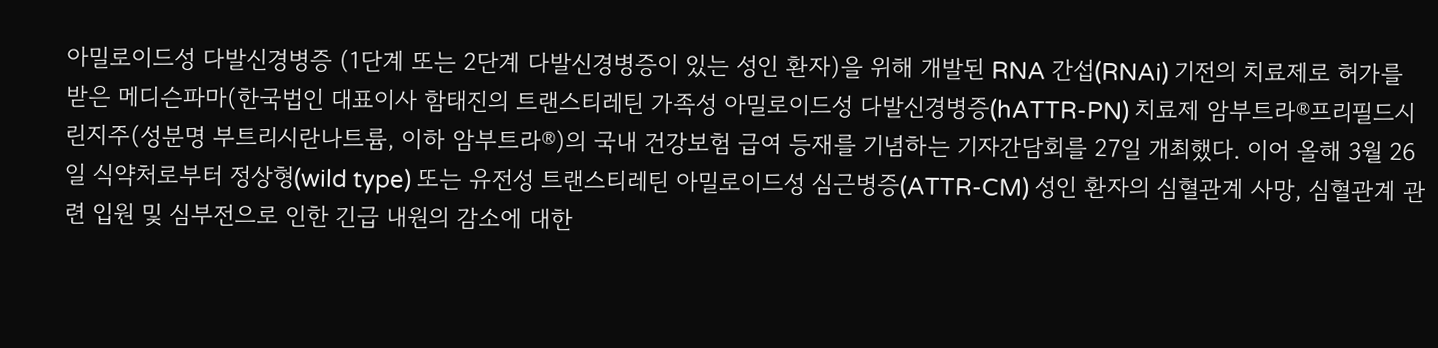아밀로이드성 다발신경병증 (1단계 또는 2단계 다발신경병증이 있는 성인 환자)을 위해 개발된 RNA 간섭(RNAi) 기전의 치료제로 허가를 받은 메디슨파마(한국법인 대표이사 함태진의 트랜스티레틴 가족성 아밀로이드성 다발신경병증(hATTR-PN) 치료제 암부트라®프리필드시린지주(성분명 부트리시란나트륨, 이하 암부트라®)의 국내 건강보험 급여 등재를 기념하는 기자간담회를 27일 개최했다. 이어 올해 3월 26일 식약처로부터 정상형(wild type) 또는 유전성 트랜스티레틴 아밀로이드성 심근병증(ATTR-CM) 성인 환자의 심혈관계 사망, 심혈관계 관련 입원 및 심부전으로 인한 긴급 내원의 감소에 대한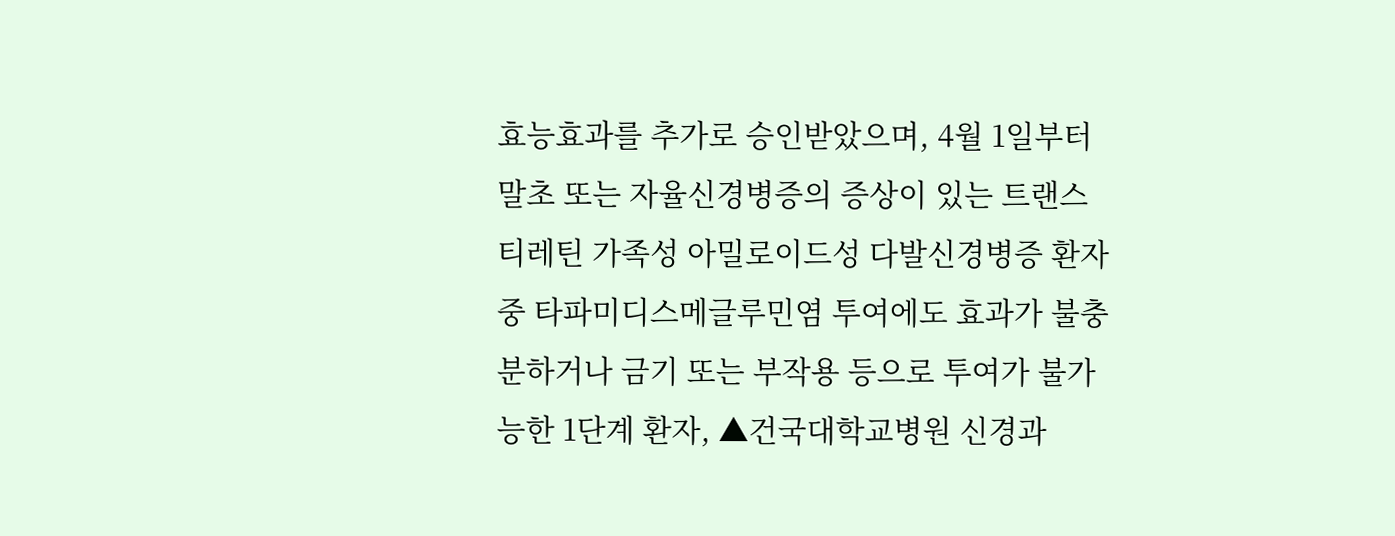효능효과를 추가로 승인받았으며, 4월 1일부터 말초 또는 자율신경병증의 증상이 있는 트랜스티레틴 가족성 아밀로이드성 다발신경병증 환자 중 타파미디스메글루민염 투여에도 효과가 불충분하거나 금기 또는 부작용 등으로 투여가 불가능한 1단계 환자, ▲건국대학교병원 신경과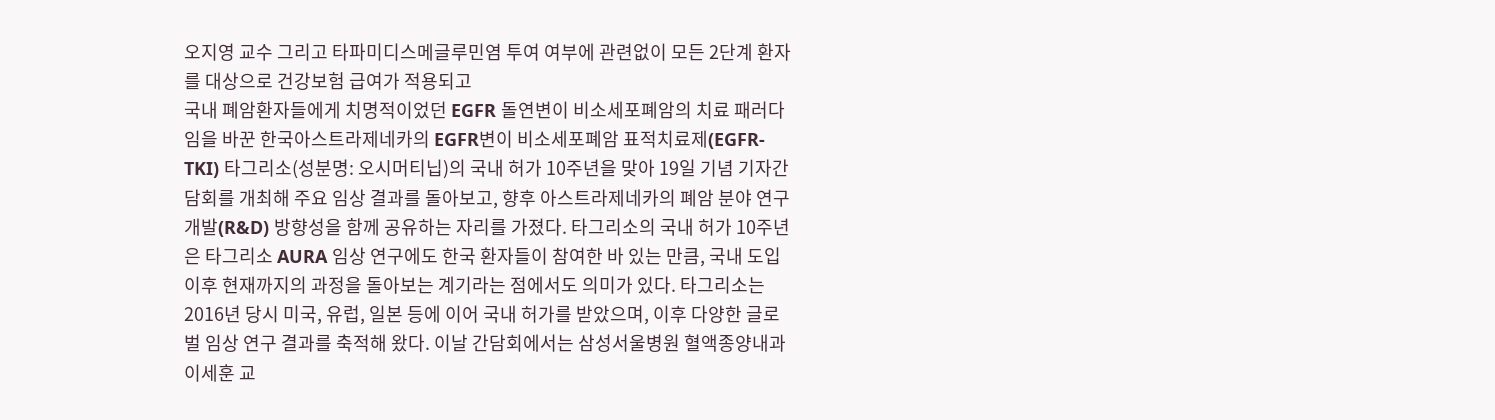오지영 교수 그리고 타파미디스메글루민염 투여 여부에 관련없이 모든 2단계 환자를 대상으로 건강보험 급여가 적용되고
국내 폐암환자들에게 치명적이었던 EGFR 돌연변이 비소세포폐암의 치료 패러다임을 바꾼 한국아스트라제네카의 EGFR변이 비소세포폐암 표적치료제(EGFR-TKI) 타그리소(성분명: 오시머티닙)의 국내 허가 10주년을 맞아 19일 기념 기자간담회를 개최해 주요 임상 결과를 돌아보고, 향후 아스트라제네카의 폐암 분야 연구 개발(R&D) 방향성을 함께 공유하는 자리를 가졌다. 타그리소의 국내 허가 10주년은 타그리소 AURA 임상 연구에도 한국 환자들이 참여한 바 있는 만큼, 국내 도입 이후 현재까지의 과정을 돌아보는 계기라는 점에서도 의미가 있다. 타그리소는 2016년 당시 미국, 유럽, 일본 등에 이어 국내 허가를 받았으며, 이후 다양한 글로벌 임상 연구 결과를 축적해 왔다. 이날 간담회에서는 삼성서울병원 혈액종양내과 이세훈 교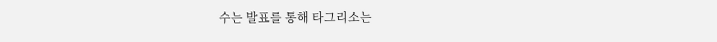수는 발표를 통해 타그리소는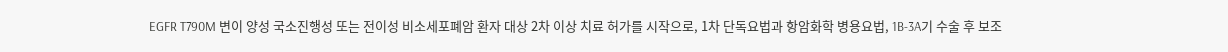EGFR T790M 변이 양성 국소진행성 또는 전이성 비소세포폐암 환자 대상 2차 이상 치료 허가를 시작으로, 1차 단독요법과 항암화학 병용요법, 1B-3A기 수술 후 보조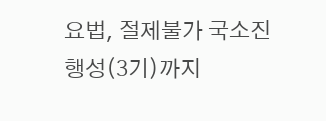요법, 절제불가 국소진행성(3기)까지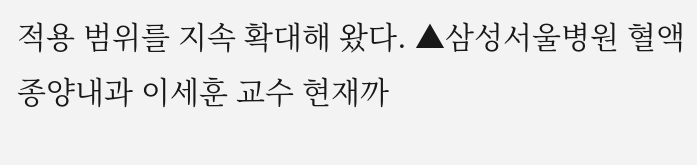적용 범위를 지속 확대해 왔다. ▲삼성서울병원 혈액종양내과 이세훈 교수 현재까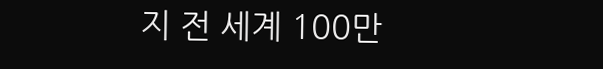지 전 세계 100만